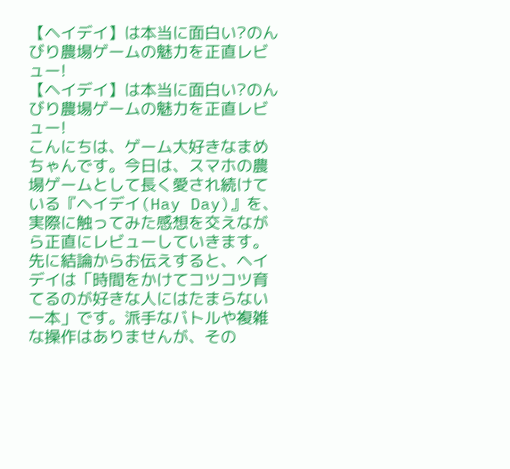【ヘイデイ】は本当に面白い?のんびり農場ゲームの魅力を正直レビュー!
【ヘイデイ】は本当に面白い?のんびり農場ゲームの魅力を正直レビュー!
こんにちは、ゲーム大好きなまめちゃんです。今日は、スマホの農場ゲームとして長く愛され続けている『ヘイデイ(Hay Day)』を、実際に触ってみた感想を交えながら正直にレビューしていきます。
先に結論からお伝えすると、ヘイデイは「時間をかけてコツコツ育てるのが好きな人にはたまらない一本」です。派手なバトルや複雑な操作はありませんが、その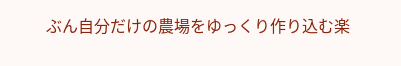ぶん自分だけの農場をゆっくり作り込む楽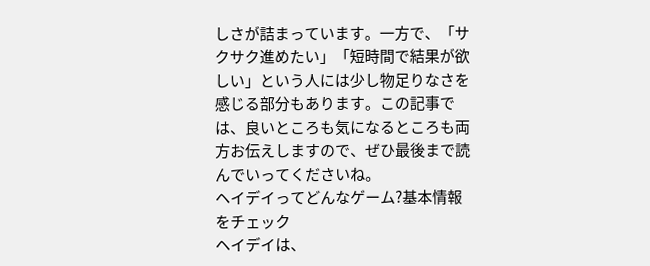しさが詰まっています。一方で、「サクサク進めたい」「短時間で結果が欲しい」という人には少し物足りなさを感じる部分もあります。この記事では、良いところも気になるところも両方お伝えしますので、ぜひ最後まで読んでいってくださいね。
ヘイデイってどんなゲーム?基本情報をチェック
ヘイデイは、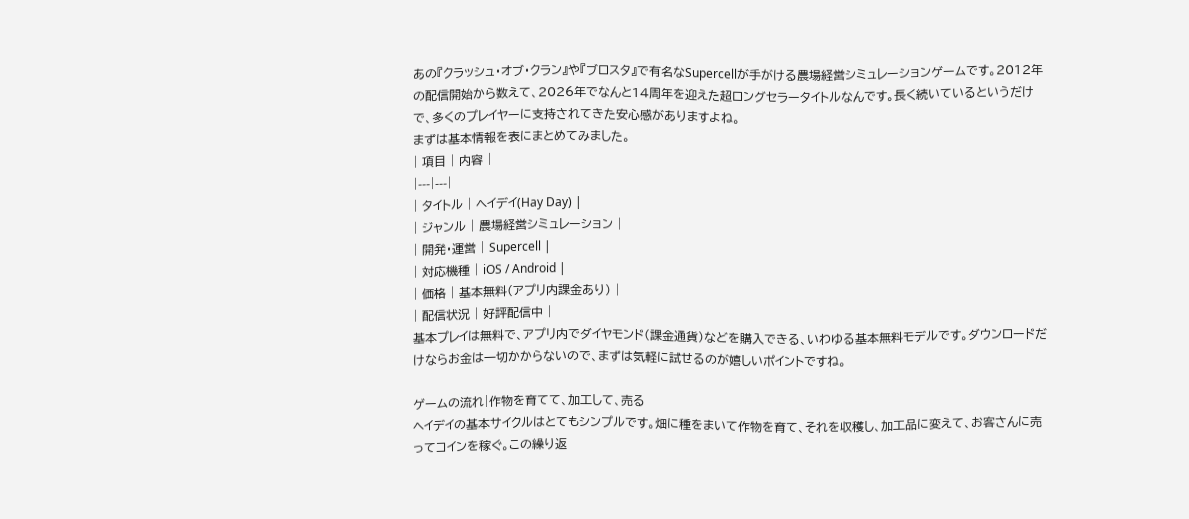あの『クラッシュ・オブ・クラン』や『ブロスタ』で有名なSupercellが手がける農場経営シミュレーションゲームです。2012年の配信開始から数えて、2026年でなんと14周年を迎えた超ロングセラータイトルなんです。長く続いているというだけで、多くのプレイヤーに支持されてきた安心感がありますよね。
まずは基本情報を表にまとめてみました。
| 項目 | 内容 |
|---|---|
| タイトル | ヘイデイ(Hay Day) |
| ジャンル | 農場経営シミュレーション |
| 開発・運営 | Supercell |
| 対応機種 | iOS / Android |
| 価格 | 基本無料(アプリ内課金あり) |
| 配信状況 | 好評配信中 |
基本プレイは無料で、アプリ内でダイヤモンド(課金通貨)などを購入できる、いわゆる基本無料モデルです。ダウンロードだけならお金は一切かからないので、まずは気軽に試せるのが嬉しいポイントですね。

ゲームの流れ|作物を育てて、加工して、売る
ヘイデイの基本サイクルはとてもシンプルです。畑に種をまいて作物を育て、それを収穫し、加工品に変えて、お客さんに売ってコインを稼ぐ。この繰り返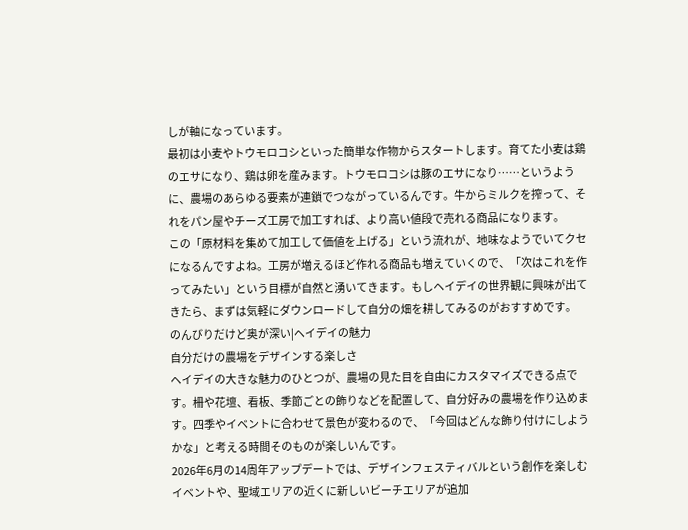しが軸になっています。
最初は小麦やトウモロコシといった簡単な作物からスタートします。育てた小麦は鶏のエサになり、鶏は卵を産みます。トウモロコシは豚のエサになり……というように、農場のあらゆる要素が連鎖でつながっているんです。牛からミルクを搾って、それをパン屋やチーズ工房で加工すれば、より高い値段で売れる商品になります。
この「原材料を集めて加工して価値を上げる」という流れが、地味なようでいてクセになるんですよね。工房が増えるほど作れる商品も増えていくので、「次はこれを作ってみたい」という目標が自然と湧いてきます。もしヘイデイの世界観に興味が出てきたら、まずは気軽にダウンロードして自分の畑を耕してみるのがおすすめです。
のんびりだけど奥が深い|ヘイデイの魅力
自分だけの農場をデザインする楽しさ
ヘイデイの大きな魅力のひとつが、農場の見た目を自由にカスタマイズできる点です。柵や花壇、看板、季節ごとの飾りなどを配置して、自分好みの農場を作り込めます。四季やイベントに合わせて景色が変わるので、「今回はどんな飾り付けにしようかな」と考える時間そのものが楽しいんです。
2026年6月の14周年アップデートでは、デザインフェスティバルという創作を楽しむイベントや、聖域エリアの近くに新しいビーチエリアが追加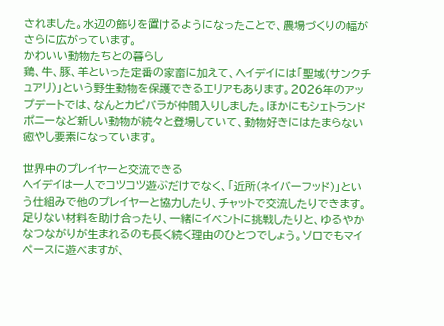されました。水辺の飾りを置けるようになったことで、農場づくりの幅がさらに広がっています。
かわいい動物たちとの暮らし
鶏、牛、豚、羊といった定番の家畜に加えて、ヘイデイには「聖域(サンクチュアリ)」という野生動物を保護できるエリアもあります。2026年のアップデートでは、なんとカピバラが仲間入りしました。ほかにもシェトランドポニーなど新しい動物が続々と登場していて、動物好きにはたまらない癒やし要素になっています。

世界中のプレイヤーと交流できる
ヘイデイは一人でコツコツ遊ぶだけでなく、「近所(ネイバーフッド)」という仕組みで他のプレイヤーと協力したり、チャットで交流したりできます。足りない材料を助け合ったり、一緒にイベントに挑戦したりと、ゆるやかなつながりが生まれるのも長く続く理由のひとつでしょう。ソロでもマイペースに遊べますが、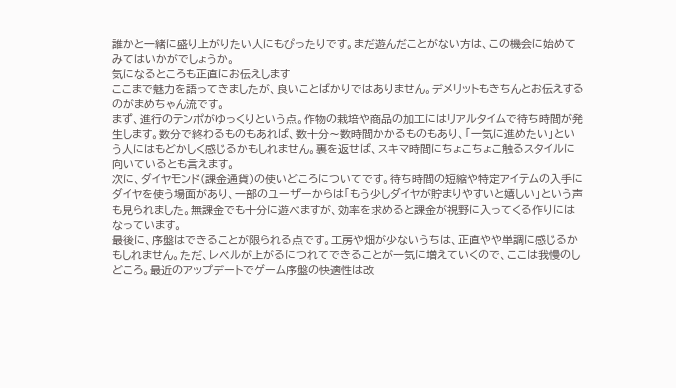誰かと一緒に盛り上がりたい人にもぴったりです。まだ遊んだことがない方は、この機会に始めてみてはいかがでしょうか。
気になるところも正直にお伝えします
ここまで魅力を語ってきましたが、良いことばかりではありません。デメリットもきちんとお伝えするのがまめちゃん流です。
まず、進行のテンポがゆっくりという点。作物の栽培や商品の加工にはリアルタイムで待ち時間が発生します。数分で終わるものもあれば、数十分〜数時間かかるものもあり、「一気に進めたい」という人にはもどかしく感じるかもしれません。裏を返せば、スキマ時間にちょこちょこ触るスタイルに向いているとも言えます。
次に、ダイヤモンド(課金通貨)の使いどころについてです。待ち時間の短縮や特定アイテムの入手にダイヤを使う場面があり、一部のユーザーからは「もう少しダイヤが貯まりやすいと嬉しい」という声も見られました。無課金でも十分に遊べますが、効率を求めると課金が視野に入ってくる作りにはなっています。
最後に、序盤はできることが限られる点です。工房や畑が少ないうちは、正直やや単調に感じるかもしれません。ただ、レベルが上がるにつれてできることが一気に増えていくので、ここは我慢のしどころ。最近のアップデートでゲーム序盤の快適性は改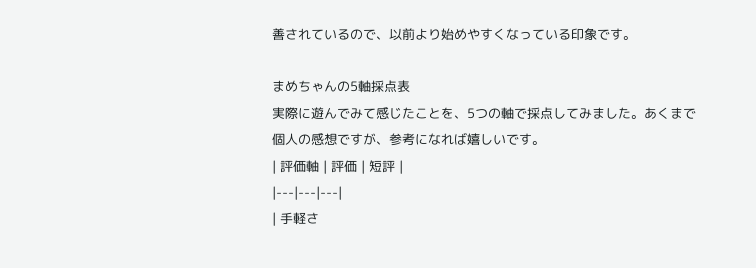善されているので、以前より始めやすくなっている印象です。

まめちゃんの5軸採点表
実際に遊んでみて感じたことを、5つの軸で採点してみました。あくまで個人の感想ですが、参考になれば嬉しいです。
| 評価軸 | 評価 | 短評 |
|---|---|---|
| 手軽さ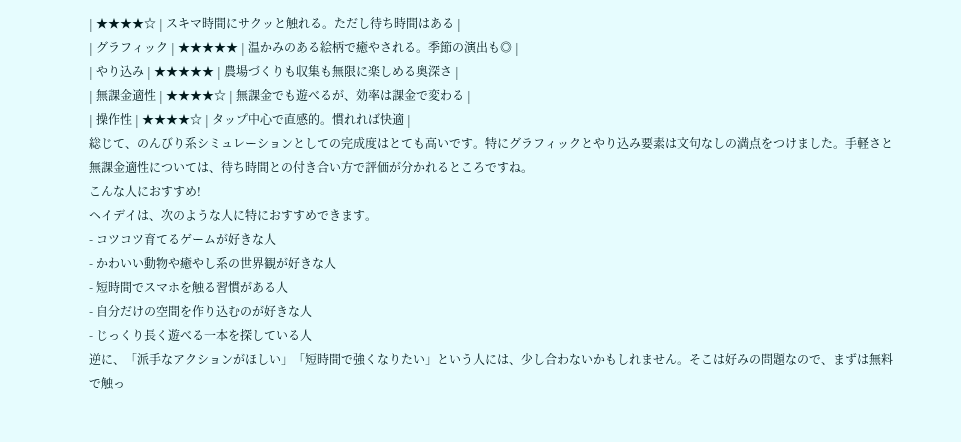| ★★★★☆ | スキマ時間にサクッと触れる。ただし待ち時間はある |
| グラフィック | ★★★★★ | 温かみのある絵柄で癒やされる。季節の演出も◎ |
| やり込み | ★★★★★ | 農場づくりも収集も無限に楽しめる奥深さ |
| 無課金適性 | ★★★★☆ | 無課金でも遊べるが、効率は課金で変わる |
| 操作性 | ★★★★☆ | タップ中心で直感的。慣れれば快適 |
総じて、のんびり系シミュレーションとしての完成度はとても高いです。特にグラフィックとやり込み要素は文句なしの満点をつけました。手軽さと無課金適性については、待ち時間との付き合い方で評価が分かれるところですね。
こんな人におすすめ!
ヘイデイは、次のような人に特におすすめできます。
- コツコツ育てるゲームが好きな人
- かわいい動物や癒やし系の世界観が好きな人
- 短時間でスマホを触る習慣がある人
- 自分だけの空間を作り込むのが好きな人
- じっくり長く遊べる一本を探している人
逆に、「派手なアクションがほしい」「短時間で強くなりたい」という人には、少し合わないかもしれません。そこは好みの問題なので、まずは無料で触っ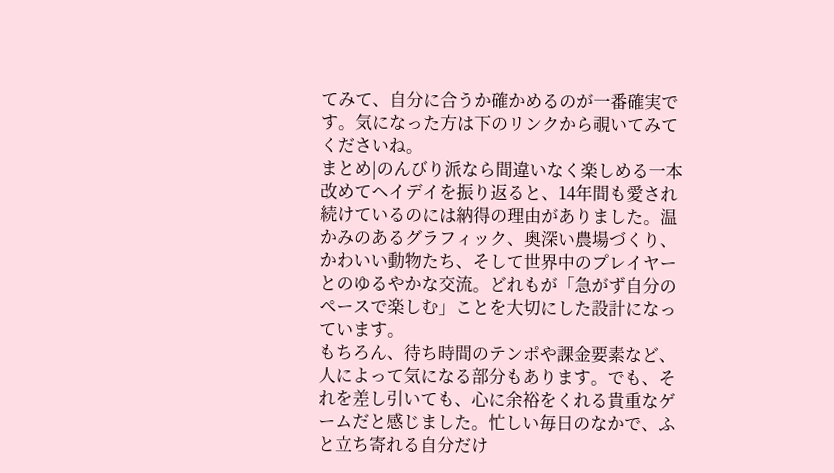てみて、自分に合うか確かめるのが一番確実です。気になった方は下のリンクから覗いてみてくださいね。
まとめ|のんびり派なら間違いなく楽しめる一本
改めてヘイデイを振り返ると、14年間も愛され続けているのには納得の理由がありました。温かみのあるグラフィック、奥深い農場づくり、かわいい動物たち、そして世界中のプレイヤーとのゆるやかな交流。どれもが「急がず自分のペースで楽しむ」ことを大切にした設計になっています。
もちろん、待ち時間のテンポや課金要素など、人によって気になる部分もあります。でも、それを差し引いても、心に余裕をくれる貴重なゲームだと感じました。忙しい毎日のなかで、ふと立ち寄れる自分だけ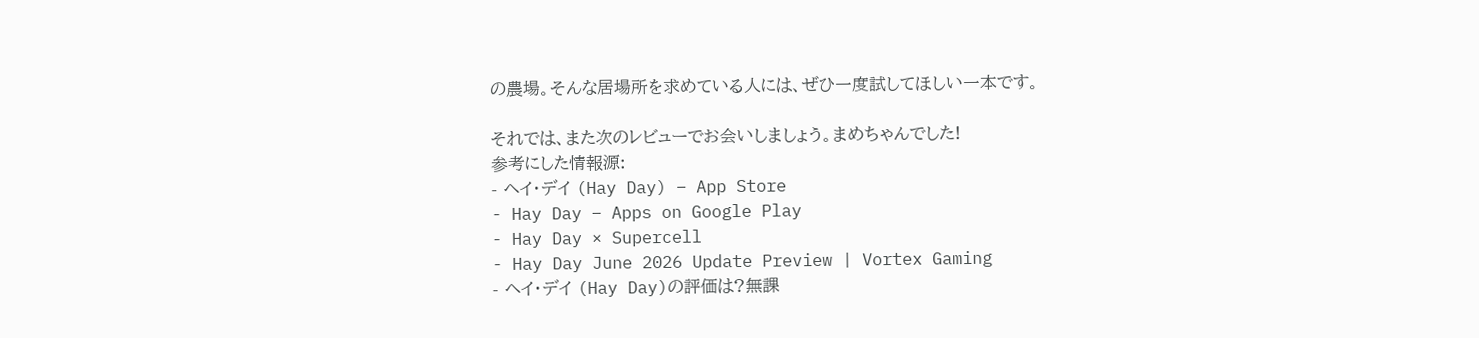の農場。そんな居場所を求めている人には、ぜひ一度試してほしい一本です。

それでは、また次のレビューでお会いしましょう。まめちゃんでした!
参考にした情報源:
- ヘイ・デイ (Hay Day) – App Store
- Hay Day – Apps on Google Play
- Hay Day × Supercell
- Hay Day June 2026 Update Preview | Vortex Gaming
- ヘイ・デイ (Hay Day)の評価は?無課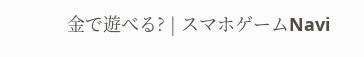金で遊べる? | スマホゲームNavi